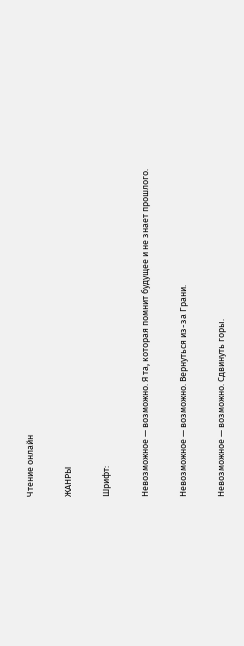Чтение онлайн

ЖАНРЫ

Шрифт:

Невозможное — возможно. Я та, которая помнит будущее и не знает прошлого.

Невозможное — возможно. Вернуться из-за Грани.

Невозможное — возможно. Сдвинуть горы.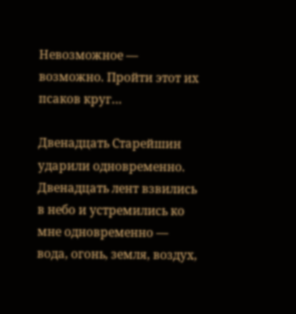Невозможное — возможно. Пройти этот их псаков круг…

Двенадцать Старейшин ударили одновременно. Двенадцать лент взвились в небо и устремились ко мне одновременно — вода, огонь, земля, воздух,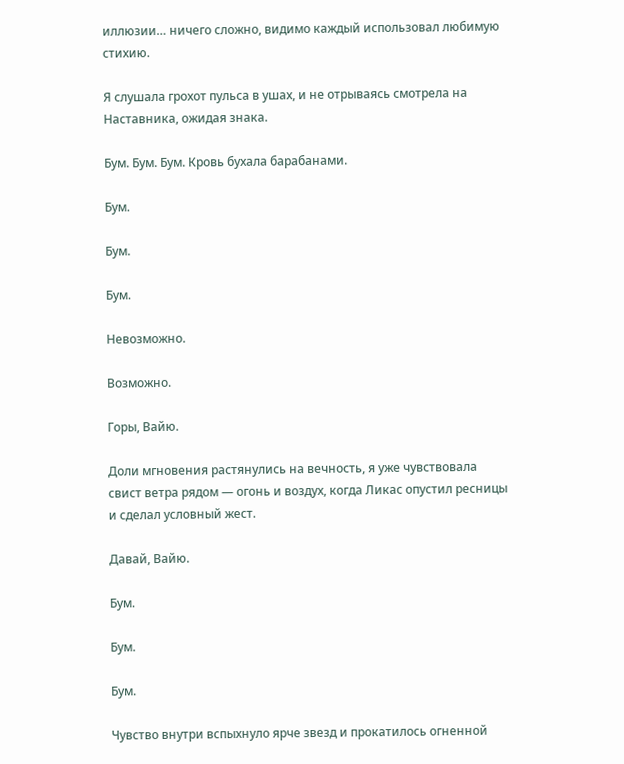иллюзии… ничего сложно, видимо каждый использовал любимую стихию.

Я слушала грохот пульса в ушах, и не отрываясь смотрела на Наставника, ожидая знака.

Бум. Бум. Бум. Кровь бухала барабанами.

Бум.

Бум.

Бум.

Невозможно.

Возможно.

Горы, Вайю.

Доли мгновения растянулись на вечность, я уже чувствовала свист ветра рядом — огонь и воздух, когда Ликас опустил ресницы и сделал условный жест.

Давай, Вайю.

Бум.

Бум.

Бум.

Чувство внутри вспыхнуло ярче звезд и прокатилось огненной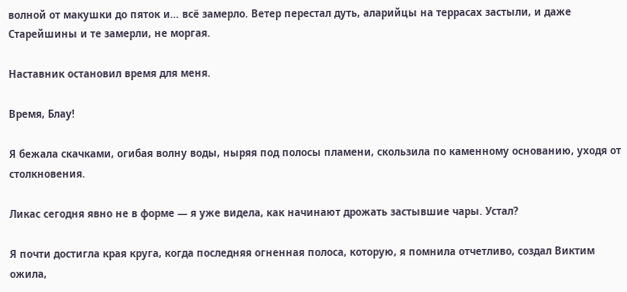волной от макушки до пяток и… всё замерло. Ветер перестал дуть, аларийцы на террасах застыли, и даже Старейшины и те замерли, не моргая.

Наставник остановил время для меня.

Время, Блау!

Я бежала скачками, огибая волну воды, ныряя под полосы пламени, скользила по каменному основанию, уходя от столкновения.

Ликас сегодня явно не в форме — я уже видела, как начинают дрожать застывшие чары. Устал?

Я почти достигла края круга, когда последняя огненная полоса, которую, я помнила отчетливо, создал Виктим ожила,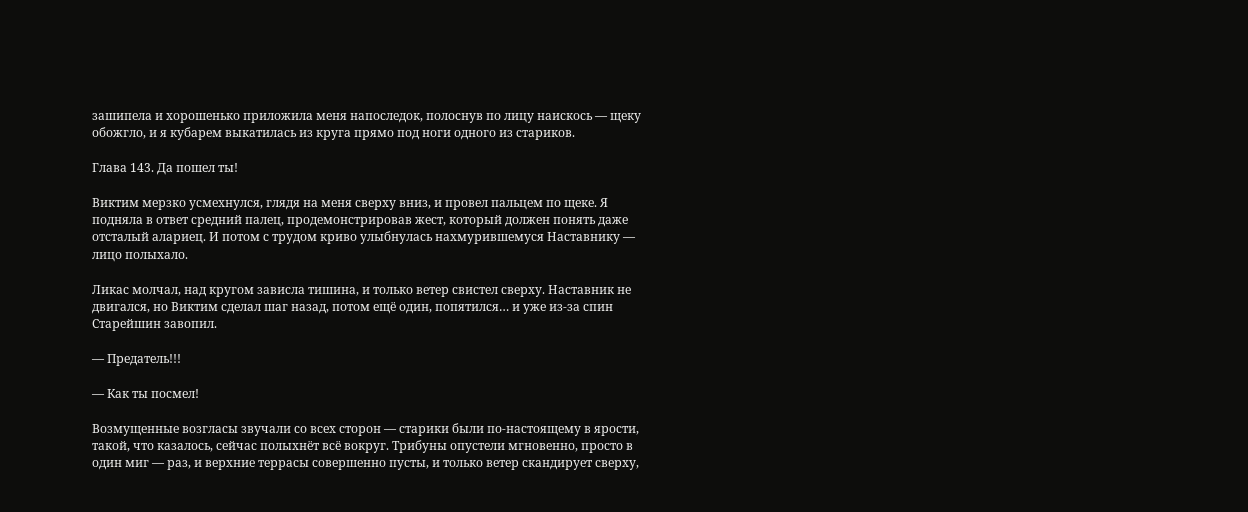зашипела и хорошенько приложила меня напоследок, полоснув по лицу наискось — щеку обожгло, и я кубарем выкатилась из круга прямо под ноги одного из стариков.

Глава 143. Да пошел ты!

Виктим мерзко усмехнулся, глядя на меня сверху вниз, и провел пальцем по щеке. Я подняла в ответ средний палец, продемонстрировав жест, который должен понять даже отсталый алариец. И потом с трудом криво улыбнулась нахмурившемуся Наставнику — лицо полыхало.

Ликас молчал, над кругом зависла тишина, и только ветер свистел сверху. Наставник не двигался, но Виктим сделал шаг назад, потом ещё один, попятился… и уже из-за спин Старейшин завопил.

— Предатель!!!

— Как ты посмел!

Возмущенные возгласы звучали со всех сторон — старики были по-настоящему в ярости, такой, что казалось, сейчас полыхнёт всё вокруг. Трибуны опустели мгновенно, просто в один миг — раз, и верхние террасы совершенно пусты, и только ветер скандирует сверху,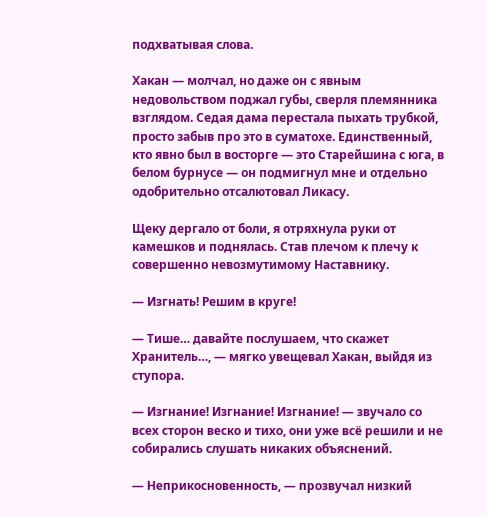подхватывая слова.

Хакан — молчал, но даже он с явным недовольством поджал губы, сверля племянника взглядом. Седая дама перестала пыхать трубкой, просто забыв про это в суматохе. Единственный, кто явно был в восторге — это Старейшина с юга, в белом бурнусе — он подмигнул мне и отдельно одобрительно отсалютовал Ликасу.

Щеку дергало от боли, я отряхнула руки от камешков и поднялась. Став плечом к плечу к совершенно невозмутимому Наставнику.

— Изгнать! Решим в круге!

— Тише… давайте послушаем, что скажет Хранитель…, — мягко увещевал Хакан, выйдя из ступора.

— Изгнание! Изгнание! Изгнание! — звучало со всех сторон веско и тихо, они уже всё решили и не собирались слушать никаких объяснений.

— Неприкосновенность, — прозвучал низкий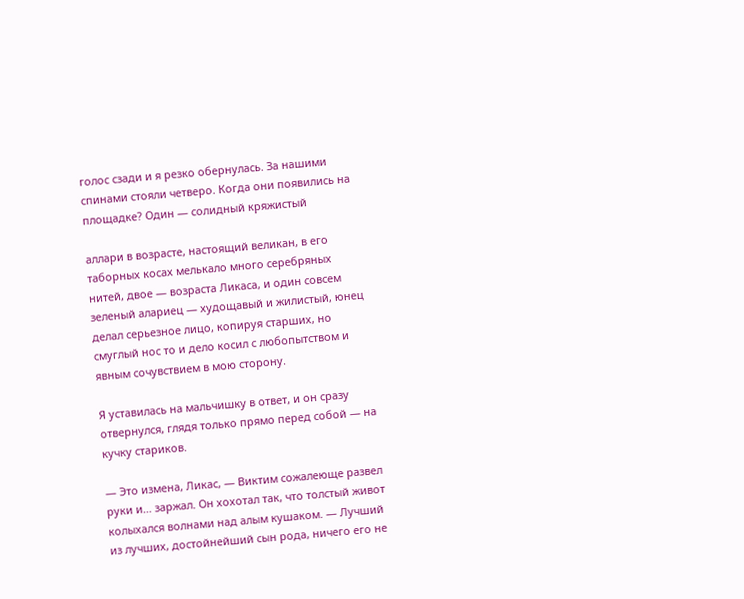голос сзади и я резко обернулась. За нашими спинами стояли четверо. Когда они появились на площадке? Один — солидный кряжистый

аллари в возрасте, настоящий великан, в его таборных косах мелькало много серебряных нитей, двое — возраста Ликаса, и один совсем зеленый алариец — худощавый и жилистый, юнец делал серьезное лицо, копируя старших, но смуглый нос то и дело косил с любопытством и явным сочувствием в мою сторону.

Я уставилась на мальчишку в ответ, и он сразу отвернулся, глядя только прямо перед собой — на кучку стариков.

— Это измена, Ликас, — Виктим сожалеюще развел руки и… заржал. Он хохотал так, что толстый живот колыхался волнами над алым кушаком. — Лучший из лучших, достойнейший сын рода, ничего его не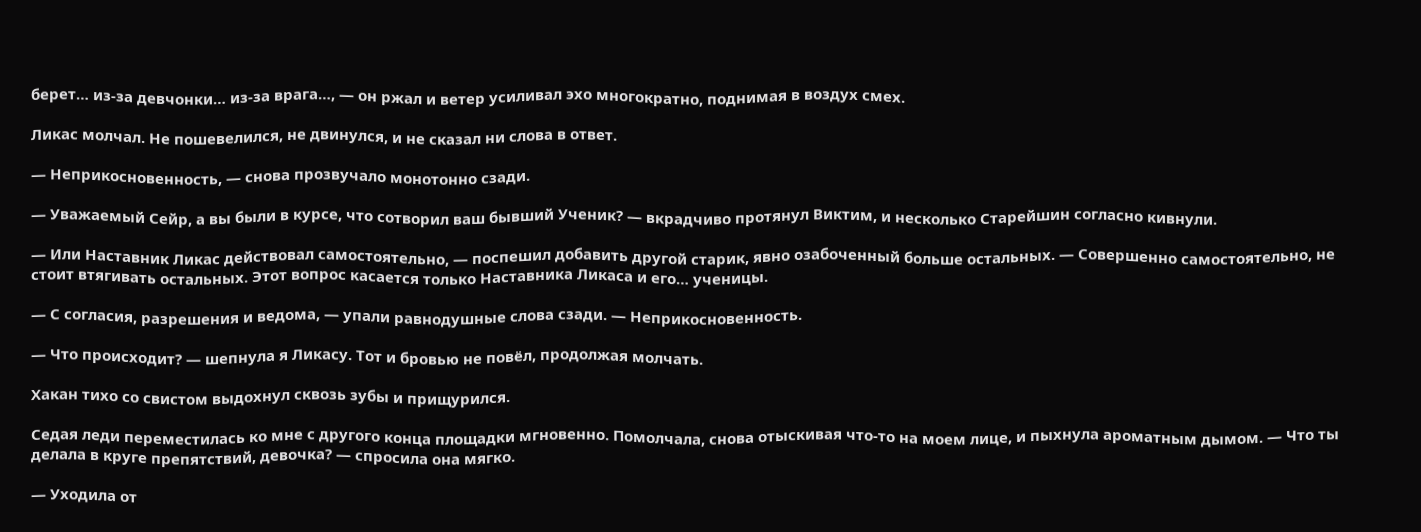берет… из-за девчонки… из-за врага…, — он ржал и ветер усиливал эхо многократно, поднимая в воздух смех.

Ликас молчал. Не пошевелился, не двинулся, и не сказал ни слова в ответ.

— Неприкосновенность, — снова прозвучало монотонно сзади.

— Уважаемый Сейр, а вы были в курсе, что сотворил ваш бывший Ученик? — вкрадчиво протянул Виктим, и несколько Старейшин согласно кивнули.

— Или Наставник Ликас действовал самостоятельно, — поспешил добавить другой старик, явно озабоченный больше остальных. — Совершенно самостоятельно, не стоит втягивать остальных. Этот вопрос касается только Наставника Ликаса и его… ученицы.

— С согласия, разрешения и ведома, — упали равнодушные слова сзади. — Неприкосновенность.

— Что происходит? — шепнула я Ликасу. Тот и бровью не повёл, продолжая молчать.

Хакан тихо со свистом выдохнул сквозь зубы и прищурился.

Седая леди переместилась ко мне с другого конца площадки мгновенно. Помолчала, снова отыскивая что-то на моем лице, и пыхнула ароматным дымом. — Что ты делала в круге препятствий, девочка? — спросила она мягко.

— Уходила от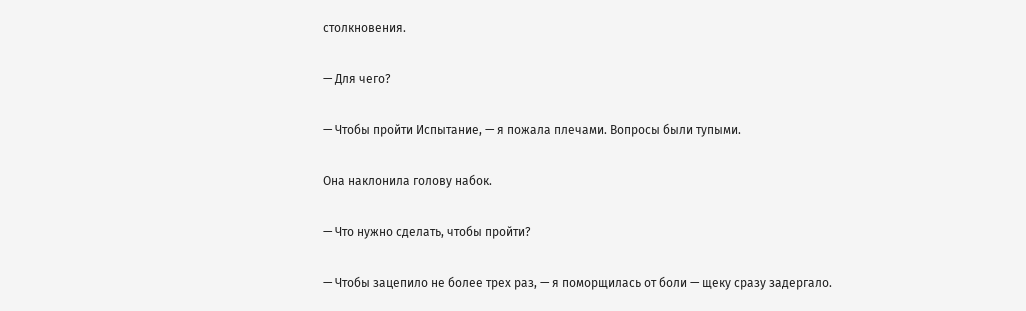столкновения.

— Для чего?

— Чтобы пройти Испытание, — я пожала плечами. Вопросы были тупыми.

Она наклонила голову набок.

— Что нужно сделать, чтобы пройти?

— Чтобы зацепило не более трех раз, — я поморщилась от боли — щеку сразу задергало.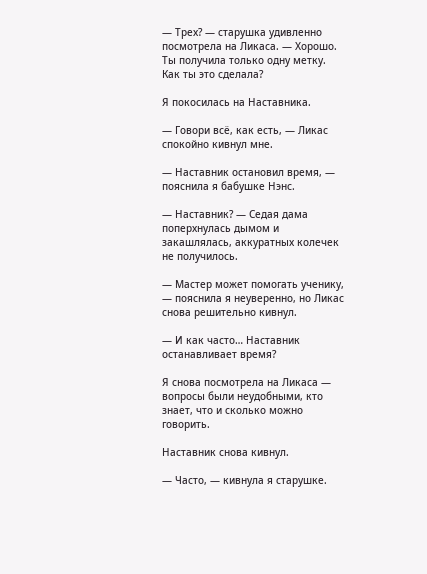— Трех? — старушка удивленно посмотрела на Ликаса. — Хорошо. Ты получила только одну метку. Как ты это сделала?

Я покосилась на Наставника.

— Говори всё, как есть, — Ликас спокойно кивнул мне.

— Наставник остановил время, — пояснила я бабушке Нэнс.

— Наставник? — Седая дама поперхнулась дымом и закашлялась, аккуратных колечек не получилось.

— Мастер может помогать ученику, — пояснила я неуверенно, но Ликас снова решительно кивнул.

— И как часто… Наставник останавливает время?

Я снова посмотрела на Ликаса — вопросы были неудобными, кто знает, что и сколько можно говорить.

Наставник снова кивнул.

— Часто, — кивнула я старушке.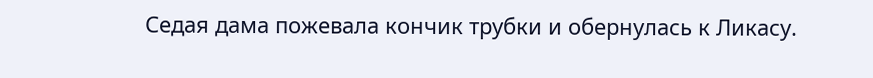Седая дама пожевала кончик трубки и обернулась к Ликасу.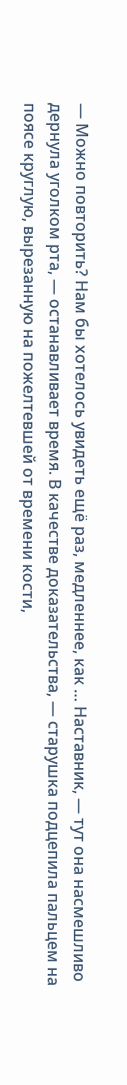— Можно повторить? Нам бы хотелось увидеть ещё раз, медленнее, как … Наставник, — тут она насмешливо дернула уголком рта, — останавливает время. В качестве доказательства, — старушка подцепила пальцем на поясе круглую, вырезанную на пожелтевшей от времени кости,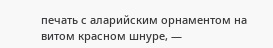печать с аларийским орнаментом на витом красном шнуре, —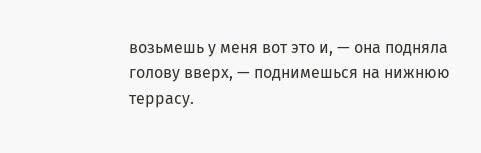возьмешь у меня вот это и, — она подняла голову вверх, — поднимешься на нижнюю террасу.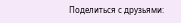Поделиться с друзьями: